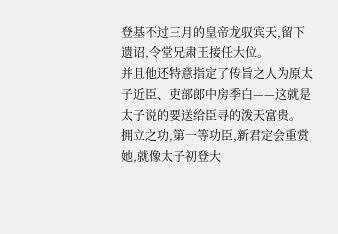登基不过三月的皇帝龙驭宾天,留下遗诏,令堂兄肃王接任大位。
并且他还特意指定了传旨之人为原太子近臣、吏部郎中房季白——这就是太子说的要送给臣寻的泼天富贵。
拥立之功,第一等功臣,新君定会重赏她,就像太子初登大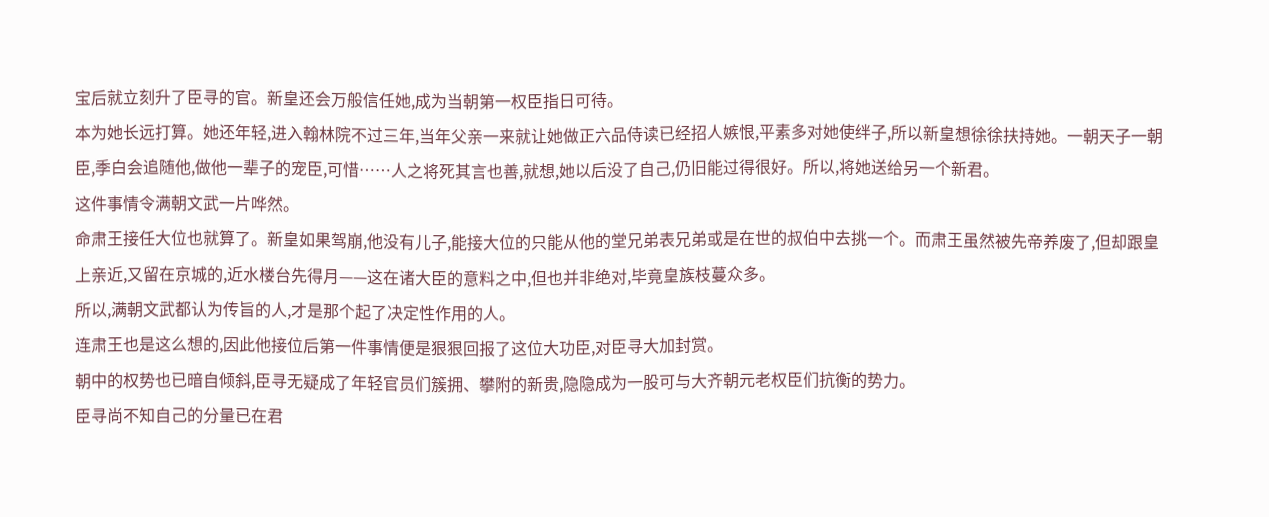宝后就立刻升了臣寻的官。新皇还会万般信任她,成为当朝第一权臣指日可待。
本为她长远打算。她还年轻,进入翰林院不过三年,当年父亲一来就让她做正六品侍读已经招人嫉恨,平素多对她使绊子,所以新皇想徐徐扶持她。一朝天子一朝臣,季白会追随他,做他一辈子的宠臣,可惜……人之将死其言也善,就想,她以后没了自己,仍旧能过得很好。所以,将她送给另一个新君。
这件事情令满朝文武一片哗然。
命肃王接任大位也就算了。新皇如果驾崩,他没有儿子,能接大位的只能从他的堂兄弟表兄弟或是在世的叔伯中去挑一个。而肃王虽然被先帝养废了,但却跟皇上亲近,又留在京城的,近水楼台先得月——这在诸大臣的意料之中,但也并非绝对,毕竟皇族枝蔓众多。
所以,满朝文武都认为传旨的人,才是那个起了决定性作用的人。
连肃王也是这么想的,因此他接位后第一件事情便是狠狠回报了这位大功臣,对臣寻大加封赏。
朝中的权势也已暗自倾斜,臣寻无疑成了年轻官员们簇拥、攀附的新贵,隐隐成为一股可与大齐朝元老权臣们抗衡的势力。
臣寻尚不知自己的分量已在君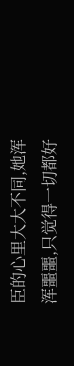臣的心里大大不同,她浑浑噩噩,只觉得一切都好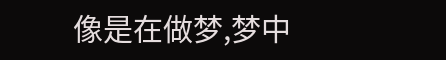像是在做梦,梦中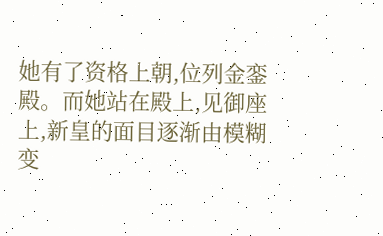她有了资格上朝,位列金銮殿。而她站在殿上,见御座上,新皇的面目逐渐由模糊变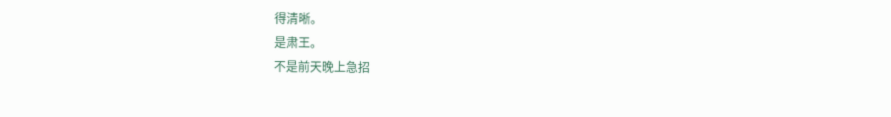得清晰。
是肃王。
不是前天晚上急招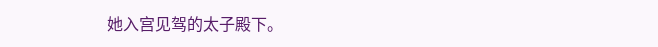她入宫见驾的太子殿下。